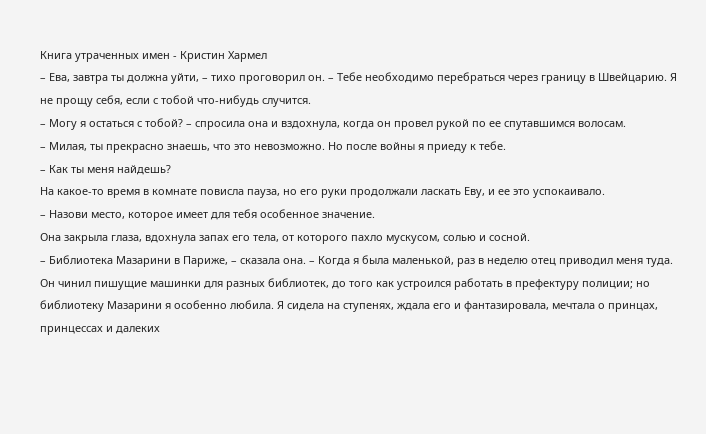Книга утраченных имен - Кристин Хармел
– Ева, завтра ты должна уйти, – тихо проговорил он. – Тебе необходимо перебраться через границу в Швейцарию. Я не прощу себя, если с тобой что-нибудь случится.
– Могу я остаться с тобой? – спросила она и вздохнула, когда он провел рукой по ее спутавшимся волосам.
– Милая, ты прекрасно знаешь, что это невозможно. Но после войны я приеду к тебе.
– Как ты меня найдешь?
На какое-то время в комнате повисла пауза, но его руки продолжали ласкать Еву, и ее это успокаивало.
– Назови место, которое имеет для тебя особенное значение.
Она закрыла глаза, вдохнула запах его тела, от которого пахло мускусом, солью и сосной.
– Библиотека Мазарини в Париже, – сказала она. – Когда я была маленькой, раз в неделю отец приводил меня туда. Он чинил пишущие машинки для разных библиотек, до того как устроился работать в префектуру полиции; но библиотеку Мазарини я особенно любила. Я сидела на ступенях, ждала его и фантазировала, мечтала о принцах, принцессах и далеких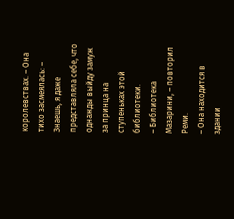королевствах. – Она тихо засмеялась: – Знаешь, я даже представляла себе, что однажды выйду замуж за принца на ступеньках этой библиотеки.
– Библиотека Мазарини, – повторил Реми.
– Она находится в здании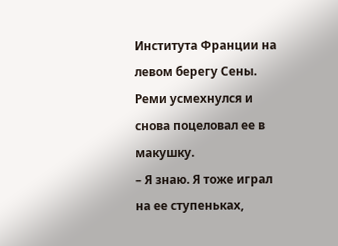Института Франции на левом берегу Сены.
Реми усмехнулся и снова поцеловал ее в макушку.
– Я знаю. Я тоже играл на ее ступеньках,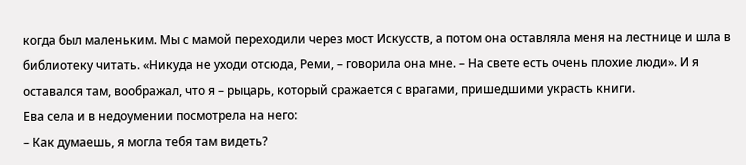когда был маленьким. Мы с мамой переходили через мост Искусств, а потом она оставляла меня на лестнице и шла в библиотеку читать. «Никуда не уходи отсюда, Реми, – говорила она мне. – На свете есть очень плохие люди». И я оставался там, воображал, что я – рыцарь, который сражается с врагами, пришедшими украсть книги.
Ева села и в недоумении посмотрела на него:
– Как думаешь, я могла тебя там видеть?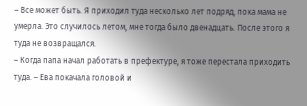– Все может быть. Я приходил туда несколько лет подряд, пока мама не умерла. Это случилось летом, мне тогда было двенадцать. После этого я туда не возвращался.
– Когда папа начал работать в префектуре, я тоже перестала приходить туда. – Ева покачала головой и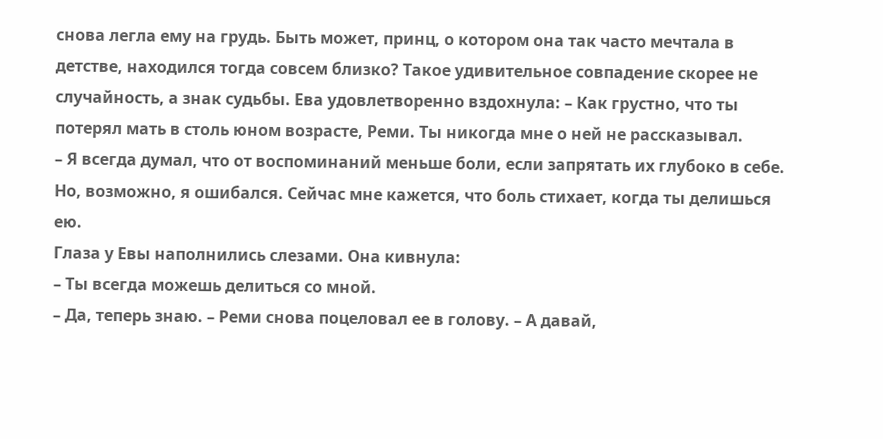снова легла ему на грудь. Быть может, принц, о котором она так часто мечтала в детстве, находился тогда совсем близко? Такое удивительное совпадение скорее не случайность, а знак судьбы. Ева удовлетворенно вздохнула: – Как грустно, что ты потерял мать в столь юном возрасте, Реми. Ты никогда мне о ней не рассказывал.
– Я всегда думал, что от воспоминаний меньше боли, если запрятать их глубоко в себе. Но, возможно, я ошибался. Сейчас мне кажется, что боль стихает, когда ты делишься ею.
Глаза у Евы наполнились слезами. Она кивнула:
– Ты всегда можешь делиться со мной.
– Да, теперь знаю. – Реми снова поцеловал ее в голову. – А давай,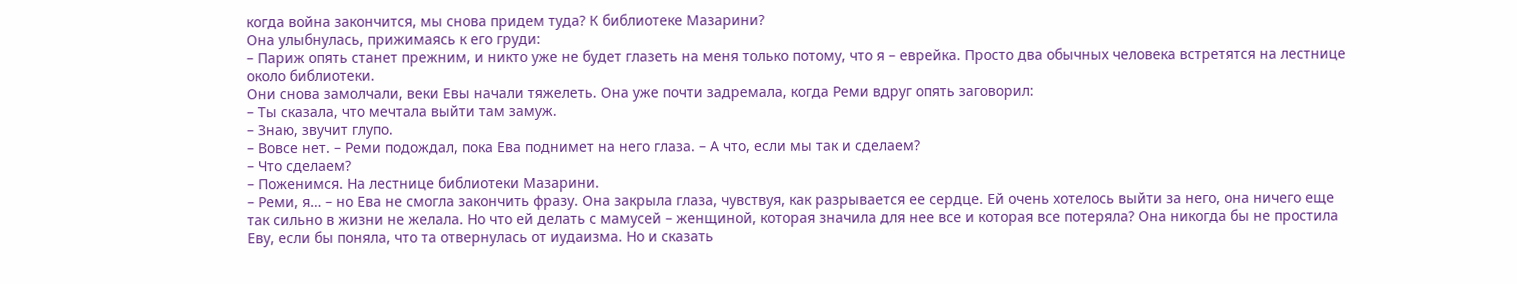когда война закончится, мы снова придем туда? К библиотеке Мазарини?
Она улыбнулась, прижимаясь к его груди:
– Париж опять станет прежним, и никто уже не будет глазеть на меня только потому, что я – еврейка. Просто два обычных человека встретятся на лестнице около библиотеки.
Они снова замолчали, веки Евы начали тяжелеть. Она уже почти задремала, когда Реми вдруг опять заговорил:
– Ты сказала, что мечтала выйти там замуж.
– Знаю, звучит глупо.
– Вовсе нет. – Реми подождал, пока Ева поднимет на него глаза. – А что, если мы так и сделаем?
– Что сделаем?
– Поженимся. На лестнице библиотеки Мазарини.
– Реми, я… – но Ева не смогла закончить фразу. Она закрыла глаза, чувствуя, как разрывается ее сердце. Ей очень хотелось выйти за него, она ничего еще так сильно в жизни не желала. Но что ей делать с мамусей – женщиной, которая значила для нее все и которая все потеряла? Она никогда бы не простила Еву, если бы поняла, что та отвернулась от иудаизма. Но и сказать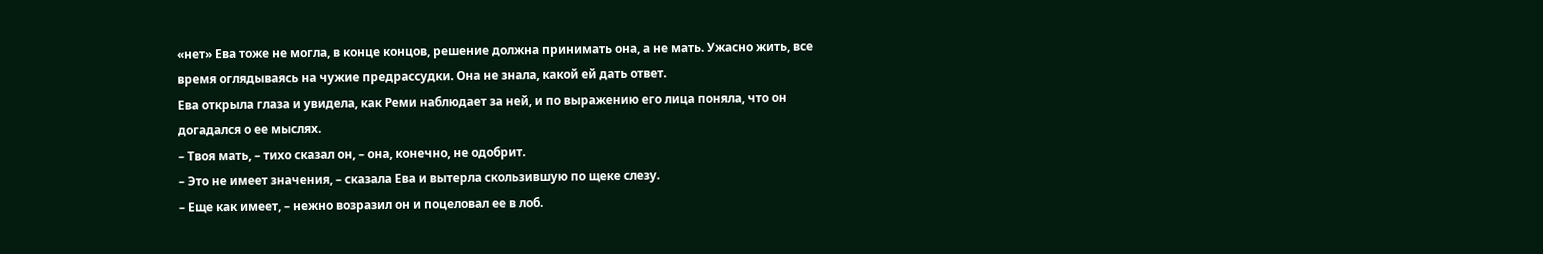«нет» Ева тоже не могла, в конце концов, решение должна принимать она, а не мать. Ужасно жить, все время оглядываясь на чужие предрассудки. Она не знала, какой ей дать ответ.
Ева открыла глаза и увидела, как Реми наблюдает за ней, и по выражению его лица поняла, что он догадался о ее мыслях.
– Твоя мать, – тихо сказал он, – она, конечно, не одобрит.
– Это не имеет значения, – сказала Ева и вытерла скользившую по щеке слезу.
– Еще как имеет, – нежно возразил он и поцеловал ее в лоб.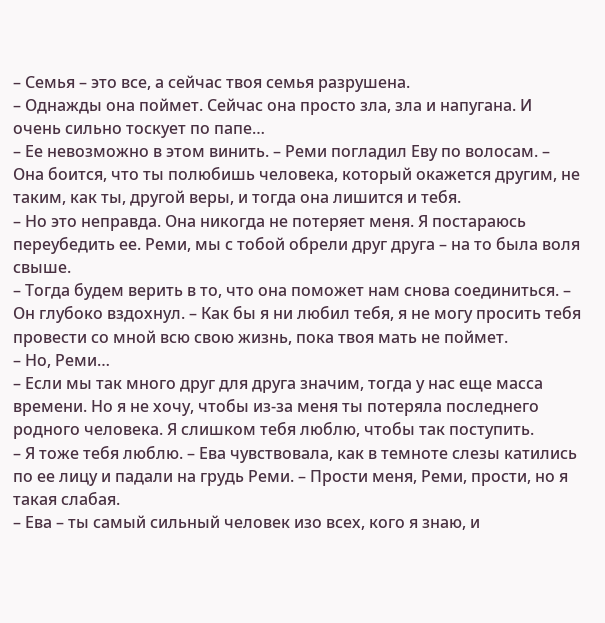– Семья – это все, а сейчас твоя семья разрушена.
– Однажды она поймет. Сейчас она просто зла, зла и напугана. И очень сильно тоскует по папе…
– Ее невозможно в этом винить. – Реми погладил Еву по волосам. – Она боится, что ты полюбишь человека, который окажется другим, не таким, как ты, другой веры, и тогда она лишится и тебя.
– Но это неправда. Она никогда не потеряет меня. Я постараюсь переубедить ее. Реми, мы с тобой обрели друг друга – на то была воля свыше.
– Тогда будем верить в то, что она поможет нам снова соединиться. – Он глубоко вздохнул. – Как бы я ни любил тебя, я не могу просить тебя провести со мной всю свою жизнь, пока твоя мать не поймет.
– Но, Реми…
– Если мы так много друг для друга значим, тогда у нас еще масса времени. Но я не хочу, чтобы из-за меня ты потеряла последнего родного человека. Я слишком тебя люблю, чтобы так поступить.
– Я тоже тебя люблю. – Ева чувствовала, как в темноте слезы катились по ее лицу и падали на грудь Реми. – Прости меня, Реми, прости, но я такая слабая.
– Ева – ты самый сильный человек изо всех, кого я знаю, и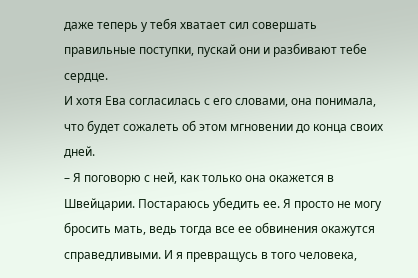даже теперь у тебя хватает сил совершать правильные поступки, пускай они и разбивают тебе сердце.
И хотя Ева согласилась с его словами, она понимала, что будет сожалеть об этом мгновении до конца своих дней.
– Я поговорю с ней, как только она окажется в Швейцарии. Постараюсь убедить ее. Я просто не могу бросить мать, ведь тогда все ее обвинения окажутся справедливыми. И я превращусь в того человека,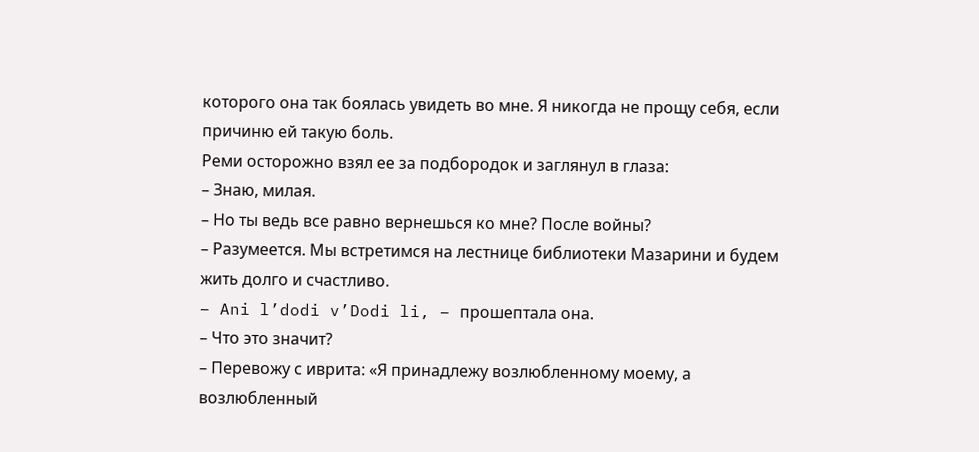которого она так боялась увидеть во мне. Я никогда не прощу себя, если причиню ей такую боль.
Реми осторожно взял ее за подбородок и заглянул в глаза:
– Знаю, милая.
– Но ты ведь все равно вернешься ко мне? После войны?
– Разумеется. Мы встретимся на лестнице библиотеки Мазарини и будем жить долго и счастливо.
– Ani l’dodi v’Dodi li, – прошептала она.
– Что это значит?
– Перевожу с иврита: «Я принадлежу возлюбленному моему, а возлюбленный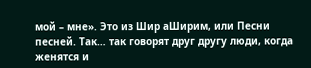мой – мне». Это из Шир аШирим, или Песни песней. Так… так говорят друг другу люди, когда женятся и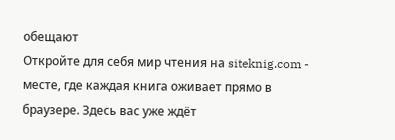обещают
Откройте для себя мир чтения на siteknig.com - месте, где каждая книга оживает прямо в браузере. Здесь вас уже ждёт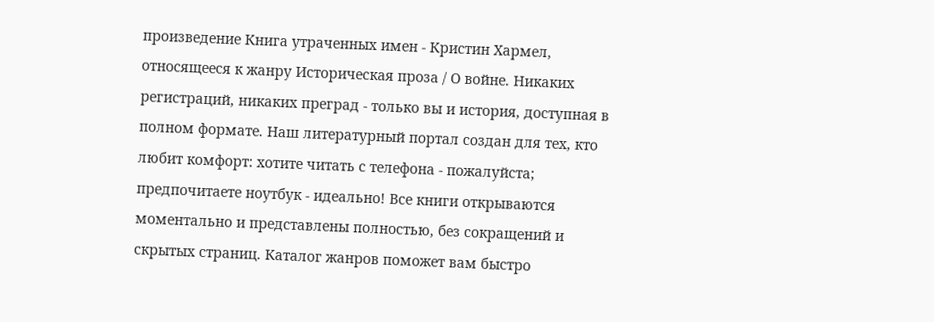произведение Книга утраченных имен - Кристин Хармел, относящееся к жанру Историческая проза / О войне. Никаких регистраций, никаких преград - только вы и история, доступная в полном формате. Наш литературный портал создан для тех, кто любит комфорт: хотите читать с телефона - пожалуйста; предпочитаете ноутбук - идеально! Все книги открываются моментально и представлены полностью, без сокращений и скрытых страниц. Каталог жанров поможет вам быстро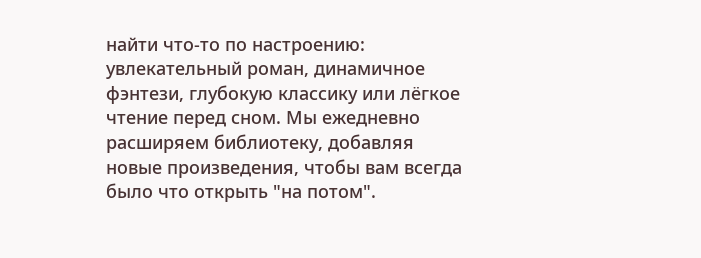найти что-то по настроению: увлекательный роман, динамичное фэнтези, глубокую классику или лёгкое чтение перед сном. Мы ежедневно расширяем библиотеку, добавляя новые произведения, чтобы вам всегда было что открыть "на потом".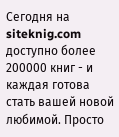Сегодня на siteknig.com доступно более 200000 книг - и каждая готова стать вашей новой любимой. Просто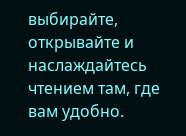выбирайте, открывайте и наслаждайтесь чтением там, где вам удобно.